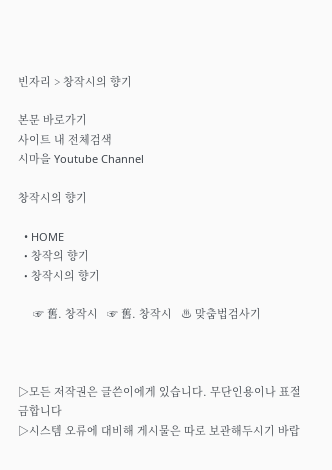빈자리 > 창작시의 향기

본문 바로가기
사이트 내 전체검색
시마을 Youtube Channel

창작시의 향기

  • HOME
  • 창작의 향기
  • 창작시의 향기

     ☞ 舊. 창작시   ☞ 舊. 창작시   ♨ 맞춤법검사기



▷모든 저작권은 글쓴이에게 있습니다. 무단인용이나 표절금합니다
▷시스템 오류에 대비해 게시물은 따로 보관해두시기 바랍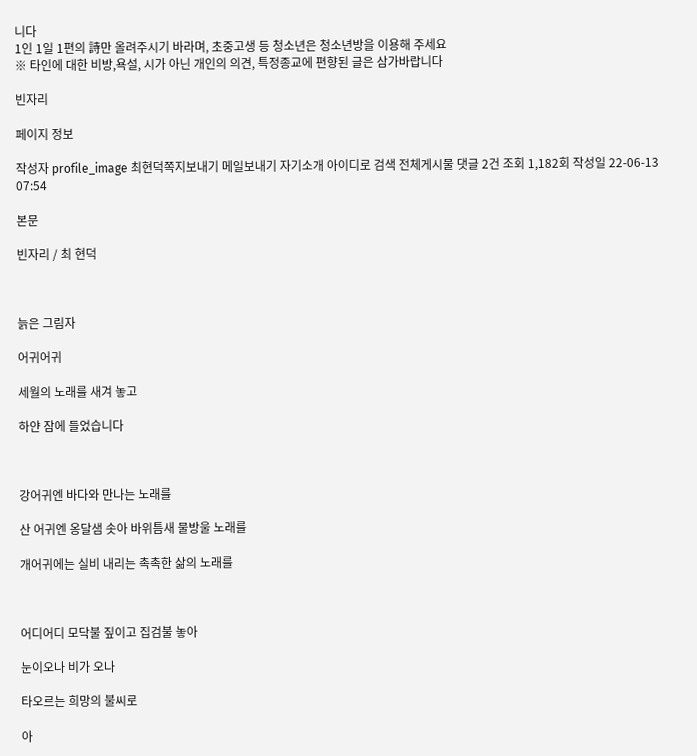니다
1인 1일 1편의 詩만 올려주시기 바라며, 초중고생 등 청소년은 청소년방을 이용해 주세요
※ 타인에 대한 비방,욕설, 시가 아닌 개인의 의견, 특정종교에 편향된 글은 삼가바랍니다

빈자리

페이지 정보

작성자 profile_image 최현덕쪽지보내기 메일보내기 자기소개 아이디로 검색 전체게시물 댓글 2건 조회 1,182회 작성일 22-06-13 07:54

본문

빈자리 / 최 현덕



늙은 그림자

어귀어귀

세월의 노래를 새겨 놓고

하얀 잠에 들었습니다



강어귀엔 바다와 만나는 노래를

산 어귀엔 옹달샘 솟아 바위틈새 물방울 노래를

개어귀에는 실비 내리는 촉촉한 삶의 노래를



어디어디 모닥불 짚이고 집검불 놓아

눈이오나 비가 오나

타오르는 희망의 불씨로

아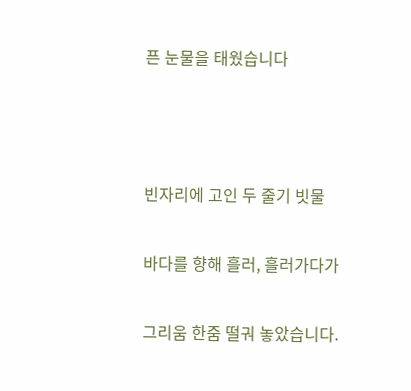픈 눈물을 태웠습니다



빈자리에 고인 두 줄기 빗물

바다를 향해 흘러, 흘러가다가

그리움 한줌 떨궈 놓았습니다.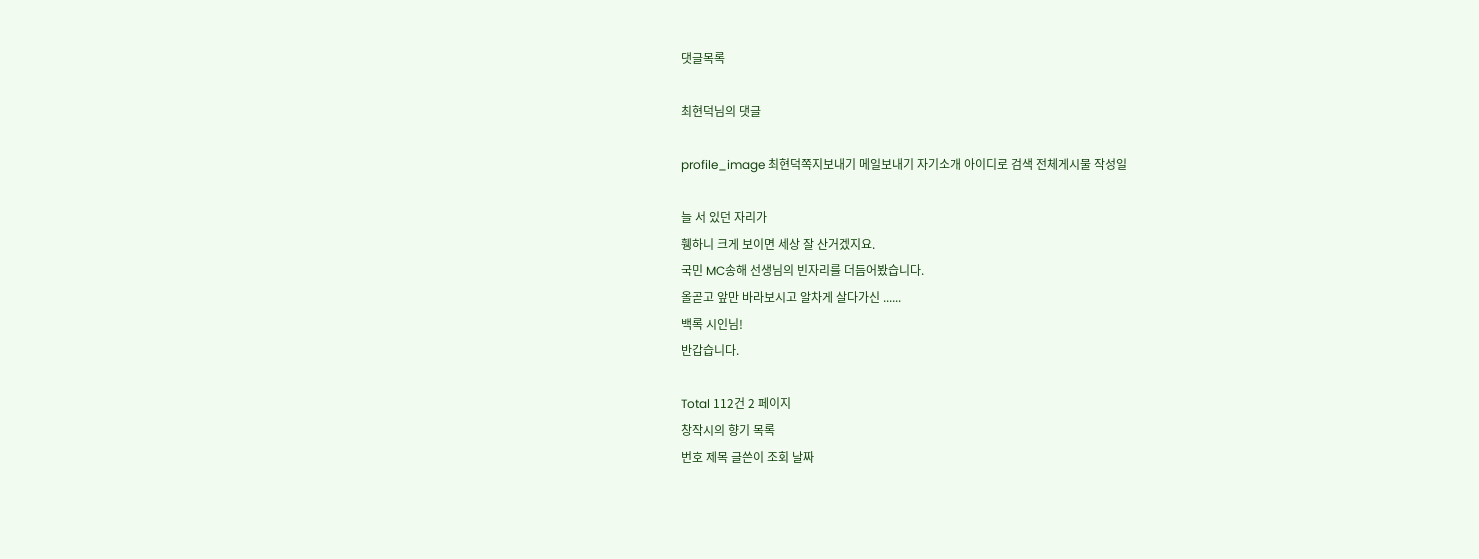댓글목록

최현덕님의 댓글

profile_image 최현덕쪽지보내기 메일보내기 자기소개 아이디로 검색 전체게시물 작성일

늘 서 있던 자리가
휑하니 크게 보이면 세상 잘 산거겠지요.
국민 MC송해 선생님의 빈자리를 더듬어봤습니다.
올곧고 앞만 바라보시고 알차게 살다가신 ......
백록 시인님!
반갑습니다.

Total 112건 2 페이지
창작시의 향기 목록
번호 제목 글쓴이 조회 날짜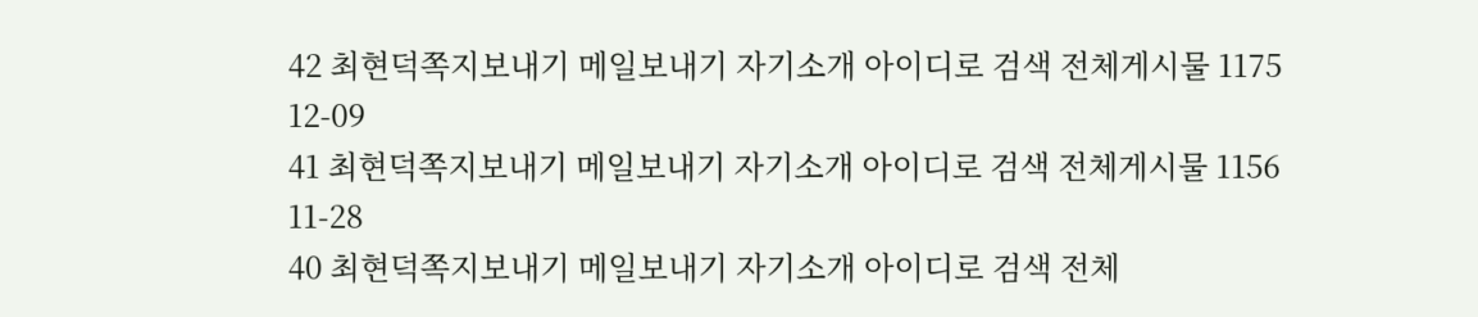42 최현덕쪽지보내기 메일보내기 자기소개 아이디로 검색 전체게시물 1175 12-09
41 최현덕쪽지보내기 메일보내기 자기소개 아이디로 검색 전체게시물 1156 11-28
40 최현덕쪽지보내기 메일보내기 자기소개 아이디로 검색 전체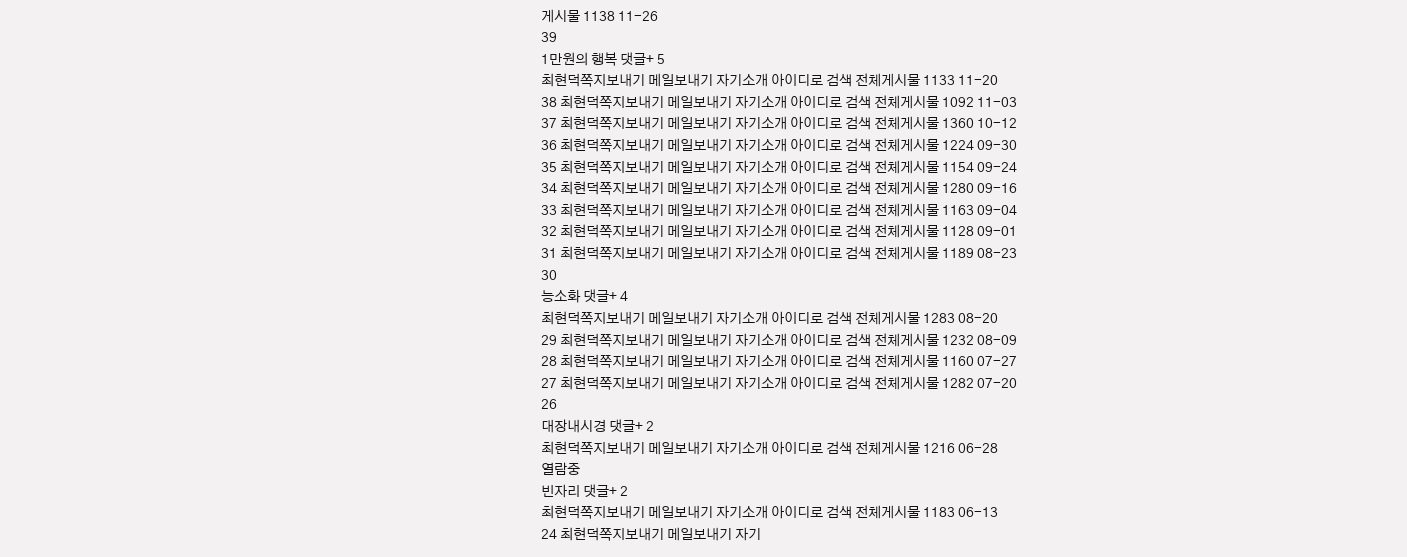게시물 1138 11-26
39
1만원의 행복 댓글+ 5
최현덕쪽지보내기 메일보내기 자기소개 아이디로 검색 전체게시물 1133 11-20
38 최현덕쪽지보내기 메일보내기 자기소개 아이디로 검색 전체게시물 1092 11-03
37 최현덕쪽지보내기 메일보내기 자기소개 아이디로 검색 전체게시물 1360 10-12
36 최현덕쪽지보내기 메일보내기 자기소개 아이디로 검색 전체게시물 1224 09-30
35 최현덕쪽지보내기 메일보내기 자기소개 아이디로 검색 전체게시물 1154 09-24
34 최현덕쪽지보내기 메일보내기 자기소개 아이디로 검색 전체게시물 1280 09-16
33 최현덕쪽지보내기 메일보내기 자기소개 아이디로 검색 전체게시물 1163 09-04
32 최현덕쪽지보내기 메일보내기 자기소개 아이디로 검색 전체게시물 1128 09-01
31 최현덕쪽지보내기 메일보내기 자기소개 아이디로 검색 전체게시물 1189 08-23
30
능소화 댓글+ 4
최현덕쪽지보내기 메일보내기 자기소개 아이디로 검색 전체게시물 1283 08-20
29 최현덕쪽지보내기 메일보내기 자기소개 아이디로 검색 전체게시물 1232 08-09
28 최현덕쪽지보내기 메일보내기 자기소개 아이디로 검색 전체게시물 1160 07-27
27 최현덕쪽지보내기 메일보내기 자기소개 아이디로 검색 전체게시물 1282 07-20
26
대장내시경 댓글+ 2
최현덕쪽지보내기 메일보내기 자기소개 아이디로 검색 전체게시물 1216 06-28
열람중
빈자리 댓글+ 2
최현덕쪽지보내기 메일보내기 자기소개 아이디로 검색 전체게시물 1183 06-13
24 최현덕쪽지보내기 메일보내기 자기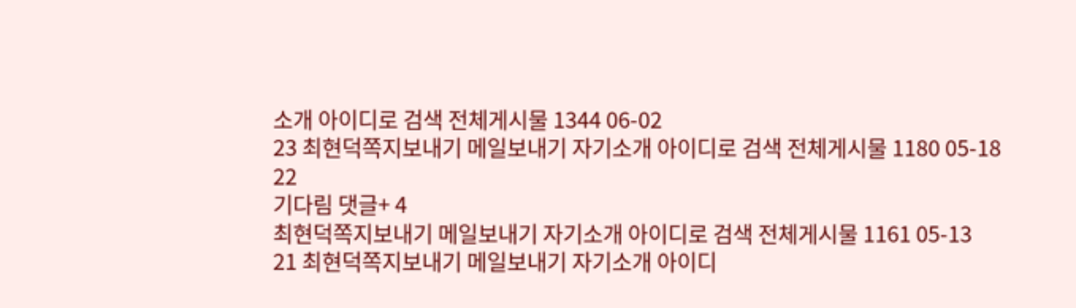소개 아이디로 검색 전체게시물 1344 06-02
23 최현덕쪽지보내기 메일보내기 자기소개 아이디로 검색 전체게시물 1180 05-18
22
기다림 댓글+ 4
최현덕쪽지보내기 메일보내기 자기소개 아이디로 검색 전체게시물 1161 05-13
21 최현덕쪽지보내기 메일보내기 자기소개 아이디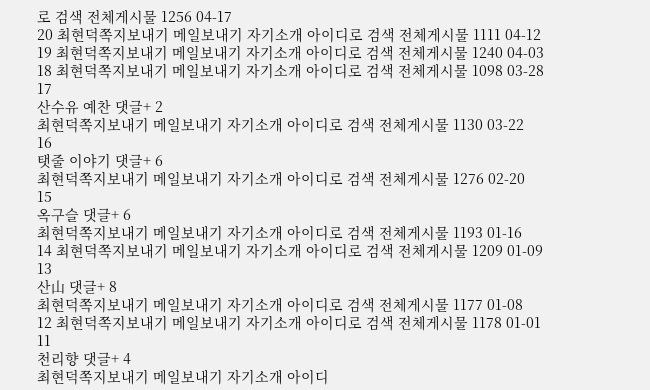로 검색 전체게시물 1256 04-17
20 최현덕쪽지보내기 메일보내기 자기소개 아이디로 검색 전체게시물 1111 04-12
19 최현덕쪽지보내기 메일보내기 자기소개 아이디로 검색 전체게시물 1240 04-03
18 최현덕쪽지보내기 메일보내기 자기소개 아이디로 검색 전체게시물 1098 03-28
17
산수유 예찬 댓글+ 2
최현덕쪽지보내기 메일보내기 자기소개 아이디로 검색 전체게시물 1130 03-22
16
탯줄 이야기 댓글+ 6
최현덕쪽지보내기 메일보내기 자기소개 아이디로 검색 전체게시물 1276 02-20
15
옥구슬 댓글+ 6
최현덕쪽지보내기 메일보내기 자기소개 아이디로 검색 전체게시물 1193 01-16
14 최현덕쪽지보내기 메일보내기 자기소개 아이디로 검색 전체게시물 1209 01-09
13
산山 댓글+ 8
최현덕쪽지보내기 메일보내기 자기소개 아이디로 검색 전체게시물 1177 01-08
12 최현덕쪽지보내기 메일보내기 자기소개 아이디로 검색 전체게시물 1178 01-01
11
천리향 댓글+ 4
최현덕쪽지보내기 메일보내기 자기소개 아이디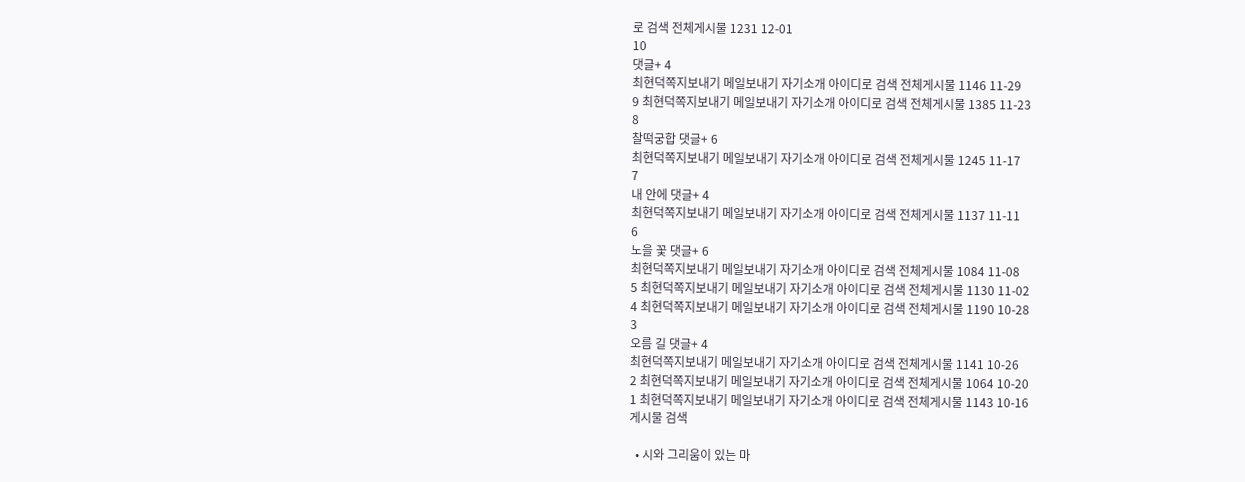로 검색 전체게시물 1231 12-01
10
댓글+ 4
최현덕쪽지보내기 메일보내기 자기소개 아이디로 검색 전체게시물 1146 11-29
9 최현덕쪽지보내기 메일보내기 자기소개 아이디로 검색 전체게시물 1385 11-23
8
찰떡궁합 댓글+ 6
최현덕쪽지보내기 메일보내기 자기소개 아이디로 검색 전체게시물 1245 11-17
7
내 안에 댓글+ 4
최현덕쪽지보내기 메일보내기 자기소개 아이디로 검색 전체게시물 1137 11-11
6
노을 꽃 댓글+ 6
최현덕쪽지보내기 메일보내기 자기소개 아이디로 검색 전체게시물 1084 11-08
5 최현덕쪽지보내기 메일보내기 자기소개 아이디로 검색 전체게시물 1130 11-02
4 최현덕쪽지보내기 메일보내기 자기소개 아이디로 검색 전체게시물 1190 10-28
3
오름 길 댓글+ 4
최현덕쪽지보내기 메일보내기 자기소개 아이디로 검색 전체게시물 1141 10-26
2 최현덕쪽지보내기 메일보내기 자기소개 아이디로 검색 전체게시물 1064 10-20
1 최현덕쪽지보내기 메일보내기 자기소개 아이디로 검색 전체게시물 1143 10-16
게시물 검색

  • 시와 그리움이 있는 마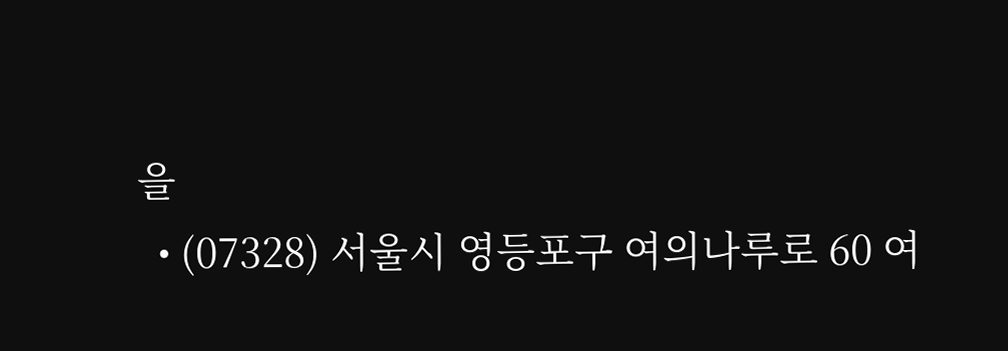을
  • (07328) 서울시 영등포구 여의나루로 60 여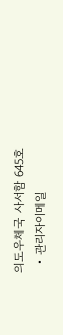의도우체국 사서함 645호
  • 관리자이메일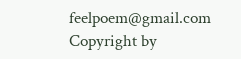feelpoem@gmail.com
Copyright by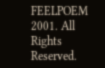FEELPOEM 2001. All Rights Reserved.